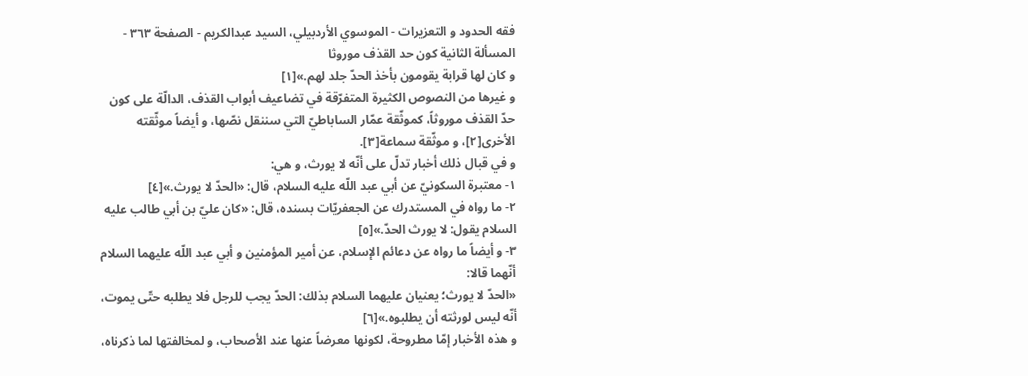فقه الحدود و التعزيرات - الموسوي الأردبيلي، السيد عبدالكريم - الصفحة ٣٦٣ - المسألة الثانية كون حد القذف موروثا
و كان لها قرابة يقومون بأخذ الحدّ جلد لهم.»[١]
و غيرها من النصوص الكثيرة المتفرّقة في تضاعيف أبواب القذف، الدالّة على كون حدّ القذف موروثاً، كموثّقة عمّار الساباطيّ التي سننقل نصّها، و أيضاً موثّقته الأخرى[٢]، و موثّقة سماعة[٣].
و في قبال ذلك أخبار تدلّ على أنّه لا يورث، و هي:
١- معتبرة السكونيّ عن أبي عبد اللّه عليه السلام، قال: «الحدّ لا يورث.»[٤]
٢- ما رواه في المستدرك عن الجعفريّات بسنده، قال: «كان عليّ بن أبي طالب عليه السلام يقول: لا يورث الحدّ.»[٥]
٣- و أيضاً ما رواه عن دعائم الإسلام، عن أمير المؤمنين و أبي عبد اللّه عليهما السلام أنّهما قالا:
«الحدّ لا يورث؛ يعنيان عليهما السلام بذلك: الحدّ يجب للرجل فلا يطلبه حتّى يموت، أنّه ليس لورثته أن يطلبوه.»[٦]
و هذه الأخبار إمّا مطروحة، لكونها معرضاً عنها عند الأصحاب، و لمخالفتها لما ذكرناه،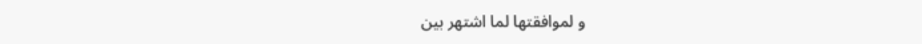و لموافقتها لما اشتهر بين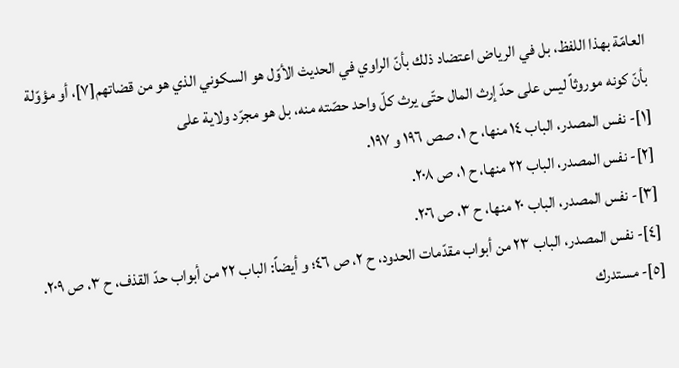العامّة بهذا اللفظ، بل في الرياض اعتضاد ذلك بأنّ الراوي في الحديث الأوّل هو السكوني الذي هو من قضاتهم[٧]، أو مؤوّلة بأنّ كونه موروثاً ليس على حدّ إرث المال حتّى يرث كلّ واحد حصّته منه، بل هو مجرّد ولاية على
[١]- نفس المصدر، الباب ١٤ منها، ح ١، صص ١٩٦ و ١٩٧.
[٢]- نفس المصدر، الباب ٢٢ منها، ح ١، ص ٢٠٨.
[٣]- نفس المصدر، الباب ٢٠ منها، ح ٣، ص ٢٠٦.
[٤]- نفس المصدر، الباب ٢٣ من أبواب مقدّمات الحدود، ح ٢، ص ٤٦؛ و أيضاً: الباب ٢٢ من أبواب حدّ القذف، ح ٣، ص ٢٠٩.
[٥]- مستدرك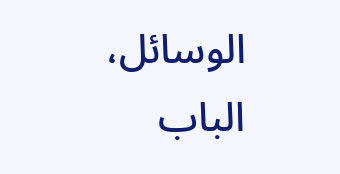الوسائل، الباب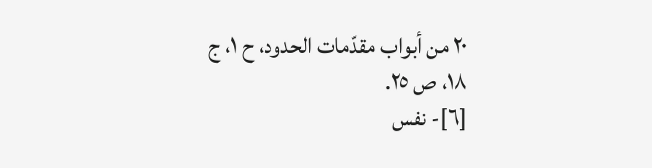٢٠ من أبواب مقدّمات الحدود، ح ١، ج ١٨، ص ٢٥.
[٦]- نفس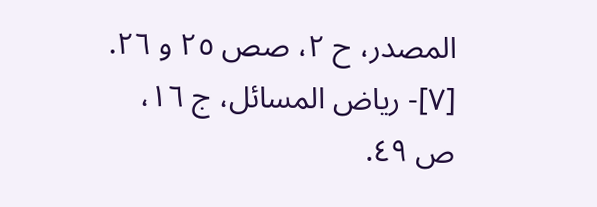المصدر، ح ٢، صص ٢٥ و ٢٦.
[٧]- رياض المسائل، ج ١٦، ص ٤٩.